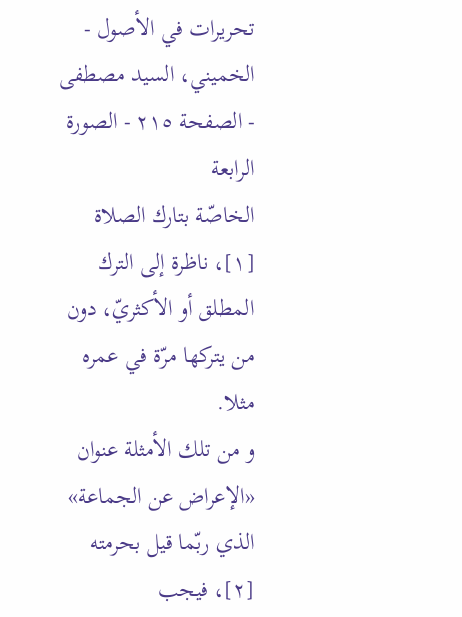تحريرات في الأصول - الخميني، السيد مصطفى - الصفحة ٢١٥ - الصورة الرابعة
الخاصّة بتارك الصلاة [١]، ناظرة إلى الترك المطلق أو الأكثريّ، دون من يتركها مرّة في عمره مثلا.
و من تلك الأمثلة عنوان «الإعراض عن الجماعة» الذي ربّما قيل بحرمته [٢]، فيجب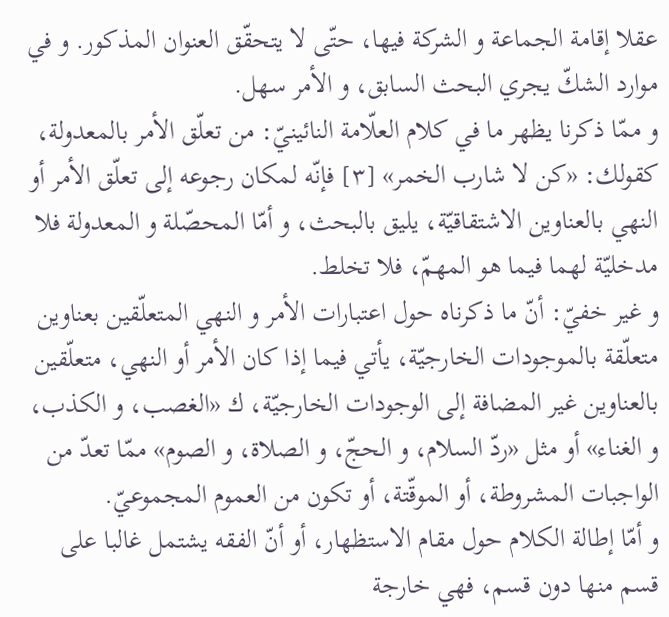عقلا إقامة الجماعة و الشركة فيها، حتّى لا يتحقّق العنوان المذكور. و في موارد الشكّ يجري البحث السابق، و الأمر سهل.
و ممّا ذكرنا يظهر ما في كلام العلّامة النائينيّ: من تعلّق الأمر بالمعدولة، كقولك: «كن لا شارب الخمر» [٣] فإنّه لمكان رجوعه إلى تعلّق الأمر أو النهي بالعناوين الاشتقاقيّة، يليق بالبحث، و أمّا المحصّلة و المعدولة فلا مدخليّة لهما فيما هو المهمّ، فلا تخلط.
و غير خفيّ: أنّ ما ذكرناه حول اعتبارات الأمر و النهي المتعلّقين بعناوين متعلّقة بالموجودات الخارجيّة، يأتي فيما إذا كان الأمر أو النهي، متعلّقين بالعناوين غير المضافة إلى الوجودات الخارجيّة، ك «الغصب، و الكذب، و الغناء» أو مثل «ردّ السلام، و الحجّ، و الصلاة، و الصوم» ممّا تعدّ من الواجبات المشروطة، أو الموقّتة، أو تكون من العموم المجموعيّ.
و أمّا إطالة الكلام حول مقام الاستظهار، أو أنّ الفقه يشتمل غالبا على قسم منها دون قسم، فهي خارجة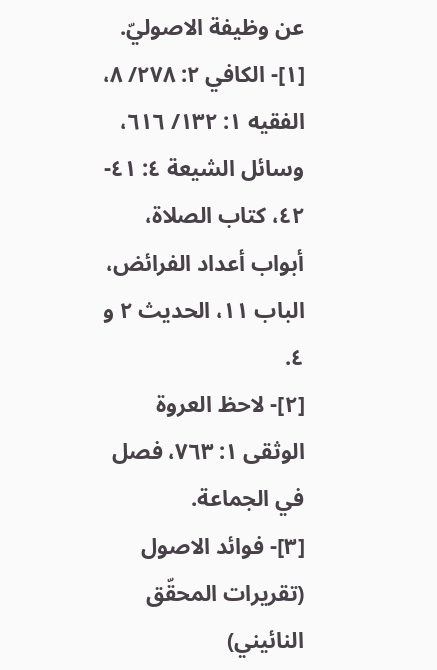عن وظيفة الاصوليّ.
[١]- الكافي ٢: ٢٧٨/ ٨، الفقيه ١: ١٣٢/ ٦١٦، وسائل الشيعة ٤: ٤١- ٤٢، كتاب الصلاة، أبواب أعداد الفرائض، الباب ١١، الحديث ٢ و ٤.
[٢]- لاحظ العروة الوثقى ١: ٧٦٣، فصل في الجماعة.
[٣]- فوائد الاصول (تقريرات المحقّق النائيني)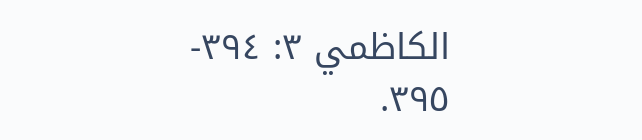الكاظمي ٣: ٣٩٤- ٣٩٥.